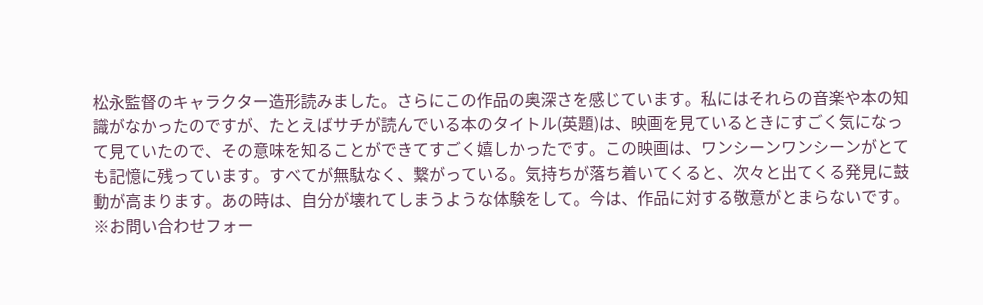松永監督のキャラクター造形読みました。さらにこの作品の奥深さを感じています。私にはそれらの音楽や本の知識がなかったのですが、たとえばサチが読んでいる本のタイトル(英題)は、映画を見ているときにすごく気になって見ていたので、その意味を知ることができてすごく嬉しかったです。この映画は、ワンシーンワンシーンがとても記憶に残っています。すべてが無駄なく、繋がっている。気持ちが落ち着いてくると、次々と出てくる発見に鼓動が高まります。あの時は、自分が壊れてしまうような体験をして。今は、作品に対する敬意がとまらないです。
※お問い合わせフォー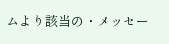ムより該当の・メッセー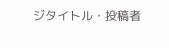ジタイトル・投稿者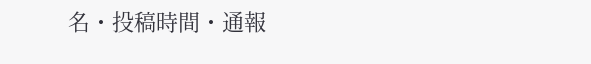名・投稿時間・通報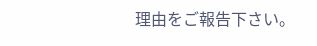理由をご報告下さい。